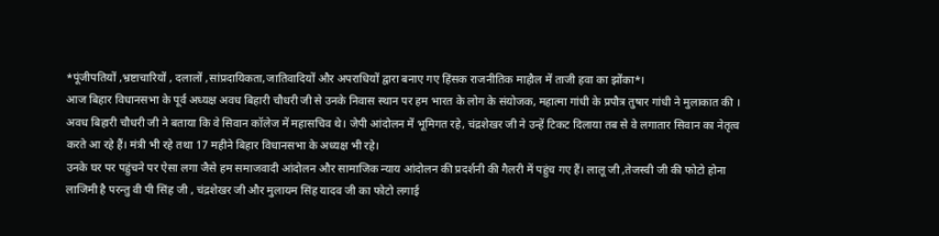*पूंजीपतियों ,भ्रष्टाचारियों , दलालों ,सांप्रदायिकता,जातिवादियों और अपराधियों द्वारा बनाए गए हिंसक राजनीतिक माहौल में ताजी हवा का झोंका*।
आज बिहार विधानसभा के पूर्व अध्यक्ष अवध बिहारी चौधरी जी से उनके निवास स्थान पर हम भारत के लोग के संयोजक, महात्मा गांधी के प्रपौत्र तुषार गांधी ने मुलाकात की ।
अवध बिहारी चौधरी जी ने बताया कि वे सिवान कॉलेज में महासचिव थे। जेपी आंदोलन में भूमिगत रहे, चंद्रशेखर जी ने उन्हें टिकट दिलाया तब से वे लगातार सिवान का नेतृत्व करते आ रहे हैं। मंत्री भी रहे तथा 17 महीने बिहार विधानसभा के अध्यक्ष भी रहे।
उनके घर पर पहुंचने पर ऐसा लगा जैसे हम समाजवादी आंदोलन और सामाजिक न्याय आंदोलन की प्रदर्शनी की गैलरी में पहुंच गए हैं। लालू जी ,तेजस्वी जी की फोटो होना लाजिमी है परन्तु वी पी सिंह जी , चंद्रशेखर जी और मुलायम सिंह यादव जी का फोटो लगाई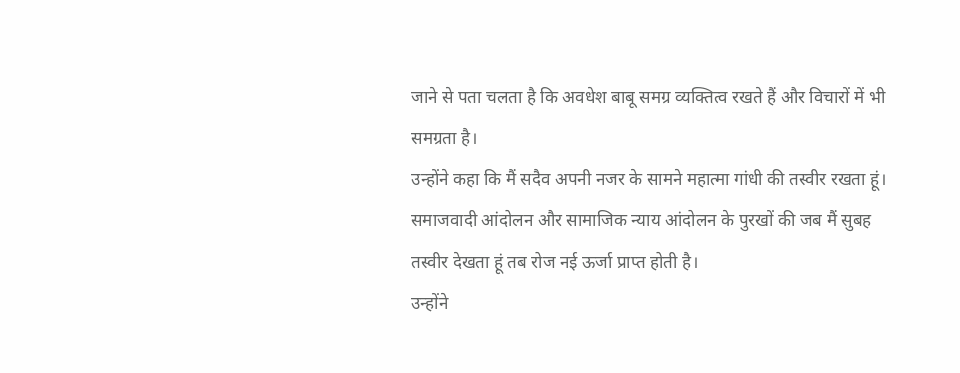जाने से पता चलता है कि अवधेश बाबू समग्र व्यक्तित्व रखते हैं और विचारों में भी समग्रता है।
उन्होंने कहा कि मैं सदैव अपनी नजर के सामने महात्मा गांधी की तस्वीर रखता हूं। समाजवादी आंदोलन और सामाजिक न्याय आंदोलन के पुरखों की जब मैं सुबह तस्वीर देखता हूं तब रोज नई ऊर्जा प्राप्त होती है।
उन्होंने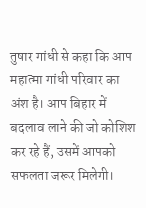तुषार गांधी से कहा कि आप महात्मा गांधी परिवार का अंश है। आप बिहार में बदलाव लाने की जो कोशिश कर रहे हैं, उसमें आपको सफलता जरूर मिलेगी।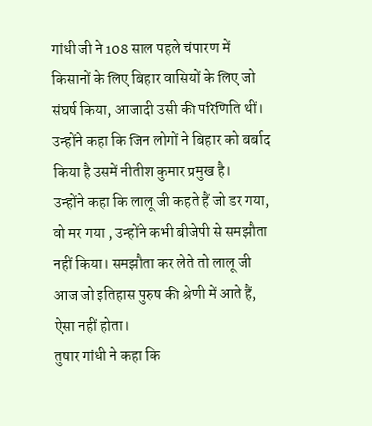गांधी जी ने 108 साल पहले चंपारण में किसानों के लिए बिहार वासियों के लिए जो संघर्ष किया, आजादी उसी की परिणिति थीं।
उन्होंने कहा कि जिन लोगों ने बिहार को बर्बाद किया है उसमें नीतीश कुमार प्रमुख है।
उन्होंने कहा कि लालू जी कहते हैं जो डर गया, वो मर गया , उन्होंने कभी बीजेपी से समझौता नहीं किया। समझौता कर लेते तो लालू जी आज जो इतिहास पुरुष की श्रेणी में आते हैं, ऐसा नहीं होता।
तुषार गांधी ने कहा कि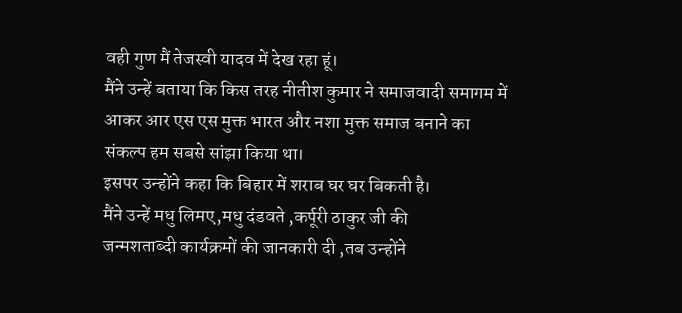वही गुण मैं तेजस्वी यादव में देख रहा हूं।
मैंने उन्हें बताया कि किस तरह नीतीश कुमार ने समाजवादी समागम में आकर आर एस एस मुक्त भारत और नशा मुक्त समाज बनाने का संकल्प हम सबसे सांझा किया था।
इसपर उन्होंने कहा कि बिहार में शराब घर घर बिकती है।
मैंने उन्हें मधु लिमए,मधु दंडवते ,कर्पूरी ठाकुर जी की
जन्मशताब्दी कार्यक्रमों की जानकारी दी ,तब उन्होंने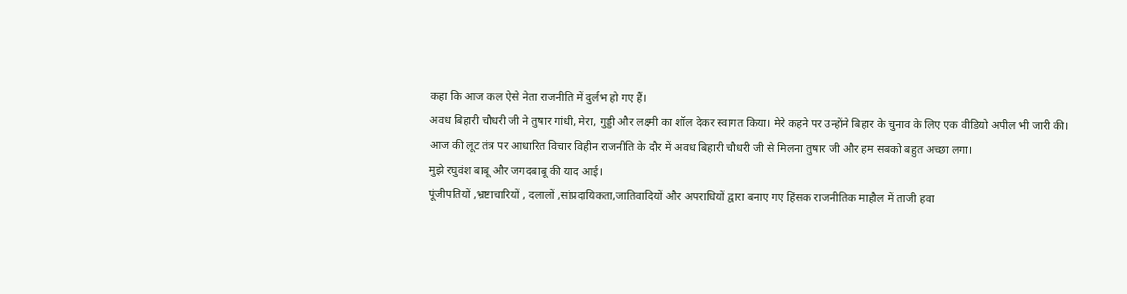कहा कि आज कल ऐसे नेता राजनीति में दुर्लभ हो गए हैं।
अवध बिहारी चौधरी जी ने तुषार गांधी, मेरा, गुड्डी और लक्ष्मी का शॉल देकर स्वागत किया। मेरे कहने पर उन्होंने बिहार के चुनाव के लिए एक वीडियो अपील भी जारी की।
आज की लूट तंत्र पर आधारित विचार विहीन राजनीति के दौर में अवध बिहारी चौधरी जी से मिलना तुषार जी और हम सबको बहुत अच्छा लगा।
मुझे रघुवंश बाबू और जगदबाबू की याद आई।
पूंजीपतियों ,भ्रष्टाचारियों , दलालों ,सांप्रदायिकता,जातिवादियों और अपराधियों द्वारा बनाए गए हिंसक राजनीतिक माहौल में ताजी हवा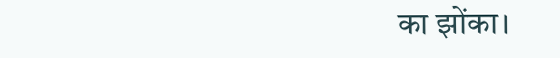का झोंका।